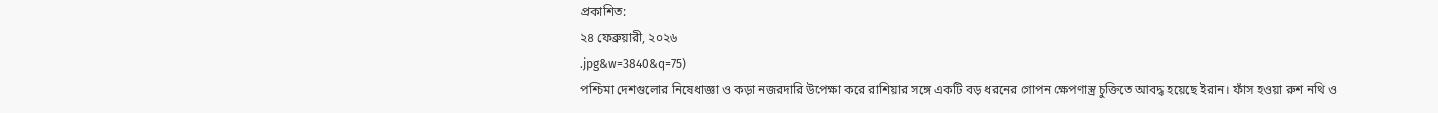প্রকাশিত:
২৪ ফেব্রুয়ারী, ২০২৬
.jpg&w=3840&q=75)
পশ্চিমা দেশগুলোর নিষেধাজ্ঞা ও কড়া নজরদারি উপেক্ষা করে রাশিয়ার সঙ্গে একটি বড় ধরনের গোপন ক্ষেপণাস্ত্র চুক্তিতে আবদ্ধ হয়েছে ইরান। ফাঁস হওয়া রুশ নথি ও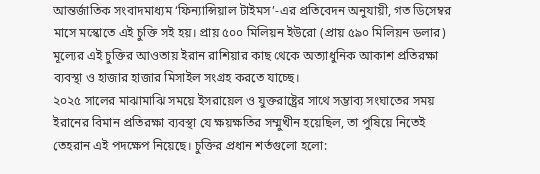আন্তর্জাতিক সংবাদমাধ্যম ‘ফিন্যান্সিয়াল টাইমস’-এর প্রতিবেদন অনুযায়ী, গত ডিসেম্বর মাসে মস্কোতে এই চুক্তি সই হয়। প্রায় ৫০০ মিলিয়ন ইউরো (প্রায় ৫৯০ মিলিয়ন ডলার) মূল্যের এই চুক্তির আওতায় ইরান রাশিয়ার কাছ থেকে অত্যাধুনিক আকাশ প্রতিরক্ষা ব্যবস্থা ও হাজার হাজার মিসাইল সংগ্রহ করতে যাচ্ছে।
২০২৫ সালের মাঝামাঝি সময়ে ইসরায়েল ও যুক্তরাষ্ট্রের সাথে সম্ভাব্য সংঘাতের সময় ইরানের বিমান প্রতিরক্ষা ব্যবস্থা যে ক্ষয়ক্ষতির সম্মুখীন হয়েছিল, তা পুষিয়ে নিতেই তেহরান এই পদক্ষেপ নিয়েছে। চুক্তির প্রধান শর্তগুলো হলো: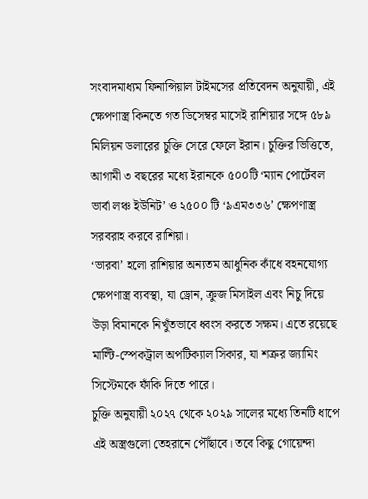সংবাদমাধ্যম ফিনান্সিয়াল টাইমসের প্রতিবেদন অনুযায়ী, এই ক্ষেপণাস্ত্র কিনতে গত ডিসেম্বর মাসেই রাশিয়ার সঙ্গে ৫৮৯ মিলিয়ন ডলারের চুক্তি সেরে ফেলে ইরান। চুক্তির ভিত্তিতে, আগামী ৩ বছরের মধ্যে ইরানকে ৫০০টি ‘ম্যান পোর্টেবল ভার্বা লঞ্চ ইউনিট’ ও ২৫০০ টি ‘৯এম৩৩৬’ ক্ষেপণাস্ত্র সরবরাহ করবে রাশিয়া।
‘ভারবা’ হলো রাশিয়ার অন্যতম আধুনিক কাঁধে বহনযোগ্য ক্ষেপণাস্ত্র ব্যবস্থা, যা ড্রোন, ক্রুজ মিসাইল এবং নিচু দিয়ে উড়া বিমানকে নিখুঁতভাবে ধ্বংস করতে সক্ষম। এতে রয়েছে মাল্টি-স্পেকট্রাল অপটিক্যাল সিকার, যা শত্রুর জ্যামিং সিস্টেমকে ফাঁকি দিতে পারে।
চুক্তি অনুযায়ী ২০২৭ থেকে ২০২৯ সালের মধ্যে তিনটি ধাপে এই অস্ত্রগুলো তেহরানে পৌঁছাবে। তবে কিছু গোয়েন্দা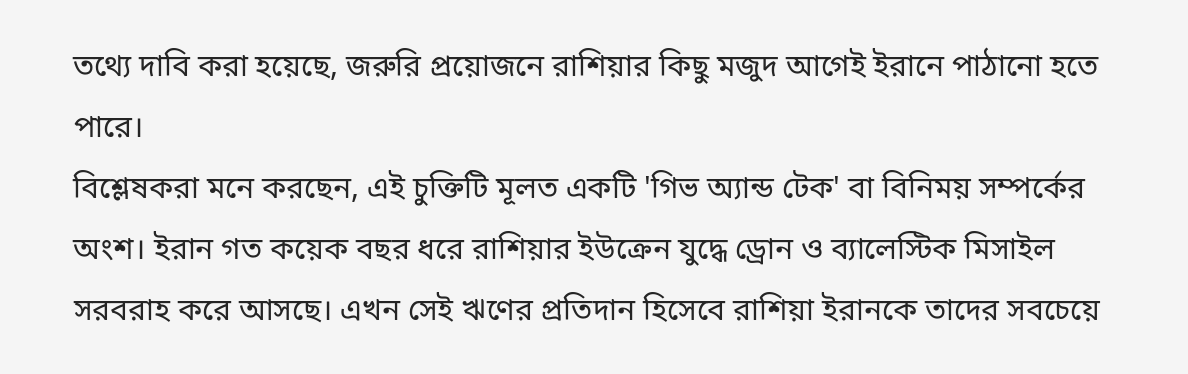তথ্যে দাবি করা হয়েছে, জরুরি প্রয়োজনে রাশিয়ার কিছু মজুদ আগেই ইরানে পাঠানো হতে পারে।
বিশ্লেষকরা মনে করছেন, এই চুক্তিটি মূলত একটি 'গিভ অ্যান্ড টেক' বা বিনিময় সম্পর্কের অংশ। ইরান গত কয়েক বছর ধরে রাশিয়ার ইউক্রেন যুদ্ধে ড্রোন ও ব্যালেস্টিক মিসাইল সরবরাহ করে আসছে। এখন সেই ঋণের প্রতিদান হিসেবে রাশিয়া ইরানকে তাদের সবচেয়ে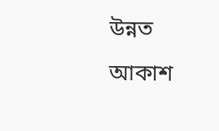উন্নত আকাশ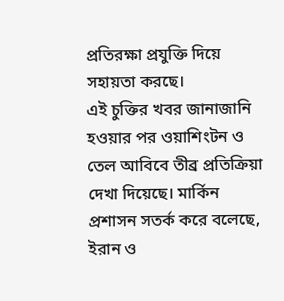প্রতিরক্ষা প্রযুক্তি দিয়ে সহায়তা করছে।
এই চুক্তির খবর জানাজানি হওয়ার পর ওয়াশিংটন ও তেল আবিবে তীব্র প্রতিক্রিয়া দেখা দিয়েছে। মার্কিন প্রশাসন সতর্ক করে বলেছে, ইরান ও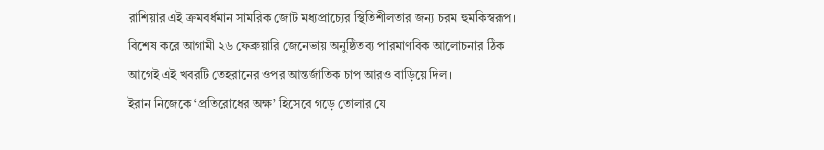রাশিয়ার এই ক্রমবর্ধমান সামরিক জোট মধ্যপ্রাচ্যের স্থিতিশীলতার জন্য চরম হুমকিস্বরূপ। বিশেষ করে আগামী ২৬ ফেব্রুয়ারি জেনেভায় অনুষ্ঠিতব্য পারমাণবিক আলোচনার ঠিক আগেই এই খবরটি তেহরানের ওপর আন্তর্জাতিক চাপ আরও বাড়িয়ে দিল।
ইরান নিজেকে ‘প্রতিরোধের অক্ষ’ হিসেবে গড়ে তোলার যে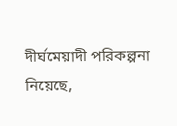দীর্ঘমেয়াদী পরিকল্পনা নিয়েছে,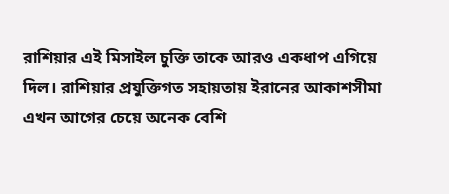রাশিয়ার এই মিসাইল চুক্তি তাকে আরও একধাপ এগিয়ে দিল। রাশিয়ার প্রযুক্তিগত সহায়তায় ইরানের আকাশসীমা এখন আগের চেয়ে অনেক বেশি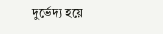দুর্ভেদ্য হয়ে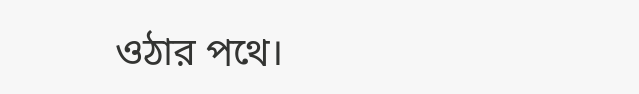ওঠার পথে।